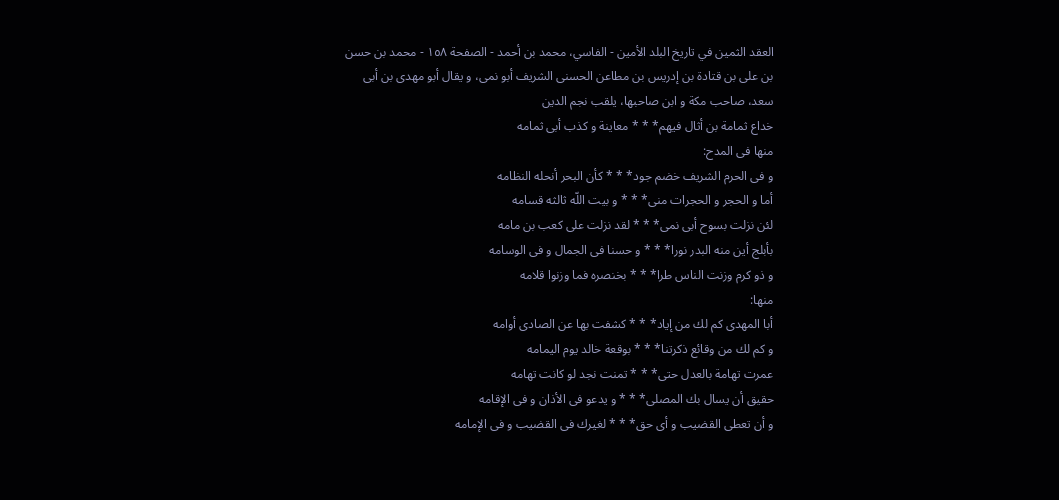العقد الثمين في تاريخ البلد الأمين - الفاسي، محمد بن أحمد - الصفحة ١٥٨ - محمد بن حسن بن على بن قتادة بن إدريس بن مطاعن الحسنى الشريف أبو نمى، و يقال أبو مهدى بن أبى سعد، صاحب مكة و ابن صاحبها، يلقب نجم الدين
خداع ثمامة بن أثال فيهم* * * معاينة و كذب أبى ثمامه
منها فى المدح:
و فى الحرم الشريف خضم جود* * * كأن البحر أنحله النظامه
أما و الحجر و الحجرات منى* * * و بيت اللّه ثالثه قسامه
لئن نزلت بسوح أبى نمى* * * لقد نزلت على كعب بن مامه
بأبلج أين منه البدر نورا* * * و حسنا فى الجمال و فى الوسامه
و ذو كرم وزنت الناس طرا* * * بخنصره فما وزنوا قلامه
منها:
أبا المهدى كم لك من إياد* * * كشفت بها عن الصادى أوامه
و كم لك من وقائع ذكرتنا* * * بوقعة خالد يوم اليمامه
عمرت تهامة بالعدل حتى* * * تمنت نجد لو كانت تهامه
حقيق أن يسال بك المصلى* * * و يدعو فى الأذان و فى الإقامه
و أن تعطى القضيب و أى حق* * * لغيرك فى القضيب و فى الإمامه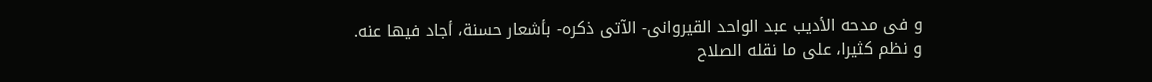و فى مدحه الأديب عبد الواحد القيروانى- الآتى ذكره- بأشعار حسنة، أجاد فيها عنه.
و نظم كثيرا، على ما نقله الصلاح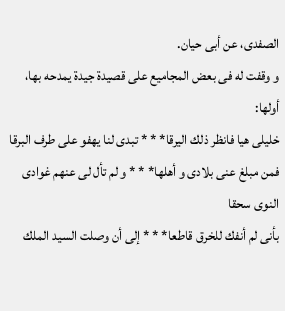الصفدى، عن أبى حيان.
و وقفت له فى بعض المجاميع على قصيدة جيدة يمدحه بها، أولها:
خليلى هيا فانظر ذلك اليرقا* * * تبدى لنا يهفو على طرف البرقا
فمن مبلغ عنى بلادى و أهلها* * * و لم تأل لى عنهم غوادى النوى سحقا
بأنى لم أنفك للخرق قاطعا* * * إلى أن وصلت السيد الملك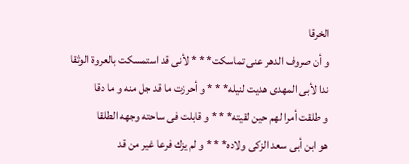الخرقا
و أن صروف الدهر عنى تماسكت* * * لأنى قد استمسكت بالعروة الوثقا
ندا لأبى المهدى هديت لنيله* * * و أحرزت ما قد جل منه و ما دقا
و طلقت أمرا لهم حين لقيته* * * و قابلت فى ساحته وجهه الطلقا
هو ابن أبى سعد الزكى ولاده* * * و لم يزك فرعا غير من قد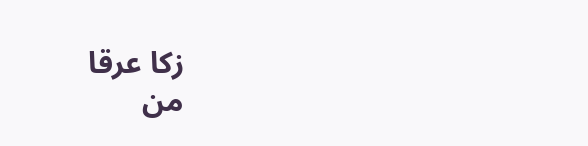زكا عرقا
من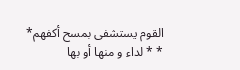القوم يستشفى بمسح أكفهم* * * لداء و منها أو بها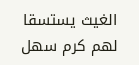الغيث يستسقا
لهم كرم سهل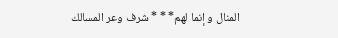المنال و إنما لهم* * * شرف وعر المسالك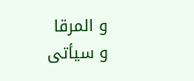و المرقا
و سيأتى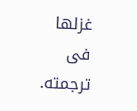غزلها فى ترجمته.